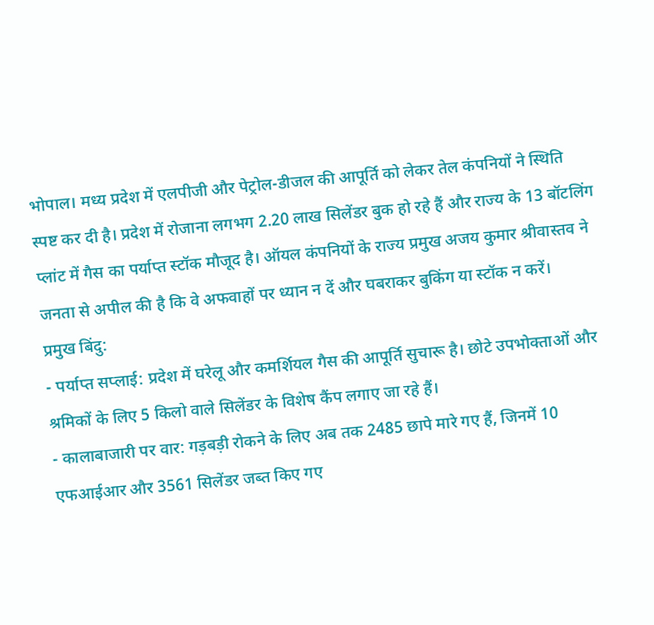भोपाल। मध्य प्रदेश में एलपीजी और पेट्रोल-डीजल की आपूर्ति को लेकर तेल कंपनियों ने स्थिति स्पष्ट कर दी है। प्रदेश में रोजाना लगभग 2.20 लाख सिलेंडर बुक हो रहे हैं और राज्य के 13 बॉटलिंग प्लांट में गैस का पर्याप्त स्टॉक मौजूद है। ऑयल कंपनियों के राज्य प्रमुख अजय कुमार श्रीवास्तव ने जनता से अपील की है कि वे अफवाहों पर ध्यान न दें और घबराकर बुकिंग या स्टॉक न करें।
प्रमुख बिंदु:
- पर्याप्त सप्लाई: प्रदेश में घरेलू और कमर्शियल गैस की आपूर्ति सुचारू है। छोटे उपभोक्ताओं और श्रमिकों के लिए 5 किलो वाले सिलेंडर के विशेष कैंप लगाए जा रहे हैं।
- कालाबाजारी पर वार: गड़बड़ी रोकने के लिए अब तक 2485 छापे मारे गए हैं, जिनमें 10 एफआईआर और 3561 सिलेंडर जब्त किए गए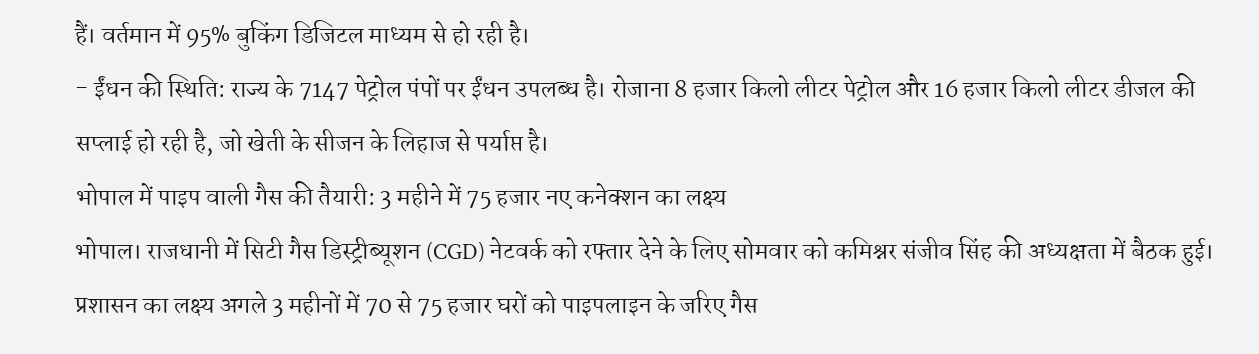हैं। वर्तमान में 95% बुकिंग डिजिटल माध्यम से हो रही है।
- ईंधन की स्थिति: राज्य के 7147 पेट्रोल पंपों पर ईंधन उपलब्ध है। रोजाना 8 हजार किलो लीटर पेट्रोल और 16 हजार किलो लीटर डीजल की सप्लाई हो रही है, जो खेती के सीजन के लिहाज से पर्याप्त है।
भोपाल में पाइप वाली गैस की तैयारी: 3 महीने में 75 हजार नए कनेक्शन का लक्ष्य
भोपाल। राजधानी में सिटी गैस डिस्ट्रीब्यूशन (CGD) नेटवर्क को रफ्तार देने के लिए सोमवार को कमिश्नर संजीव सिंह की अध्यक्षता में बैठक हुई। प्रशासन का लक्ष्य अगले 3 महीनों में 70 से 75 हजार घरों को पाइपलाइन के जरिए गैस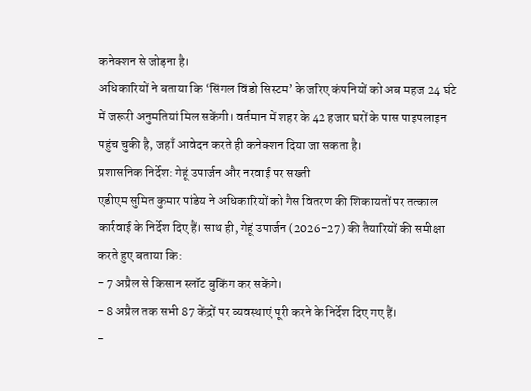कनेक्शन से जोड़ना है।
अधिकारियों ने बताया कि ‘सिंगल विंडो सिस्टम’ के जरिए कंपनियों को अब महज 24 घंटे में जरूरी अनुमतियां मिल सकेंगी। वर्तमान में शहर के 42 हजार घरों के पास पाइपलाइन पहुंच चुकी है, जहाँ आवेदन करते ही कनेक्शन दिया जा सकता है।
प्रशासनिक निर्देश: गेहूं उपार्जन और नरवाई पर सख्ती
एडीएम सुमित कुमार पांडेय ने अधिकारियों को गैस वितरण की शिकायतों पर तत्काल कार्रवाई के निर्देश दिए हैं। साथ ही, गेहूं उपार्जन (2026-27) की तैयारियों की समीक्षा करते हुए बताया कि:
- 7 अप्रैल से किसान स्लॉट बुकिंग कर सकेंगे।
- 8 अप्रैल तक सभी 87 केंद्रों पर व्यवस्थाएं पूरी करने के निर्देश दिए गए हैं।
-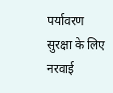पर्यावरण सुरक्षा के लिए नरवाई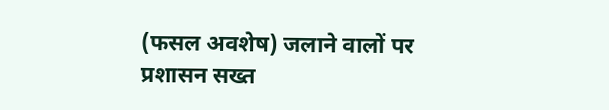(फसल अवशेष) जलाने वालों पर प्रशासन सख्त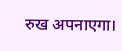रुख अपनाएगा।